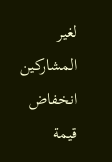لغير المشاركين انخفاض قيمة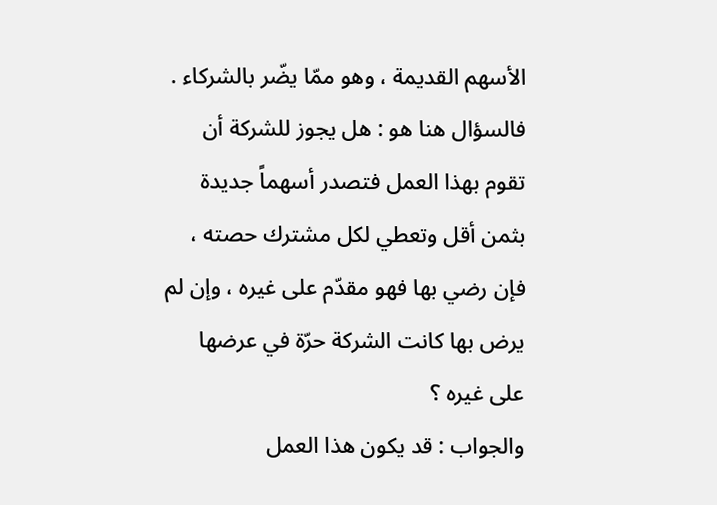الأسهم القديمة ، وهو ممّا يضّر بالشركاء .
فالسؤال هنا هو : هل يجوز للشركة أن تقوم بهذا العمل فتصدر أسهماً جديدة بثمن أقل وتعطي لكل مشترك حصته ، فإن رضي بها فهو مقدّم على غيره ، وإن لم يرض بها كانت الشركة حرّة في عرضها على غيره ؟
والجواب : قد يكون هذا العمل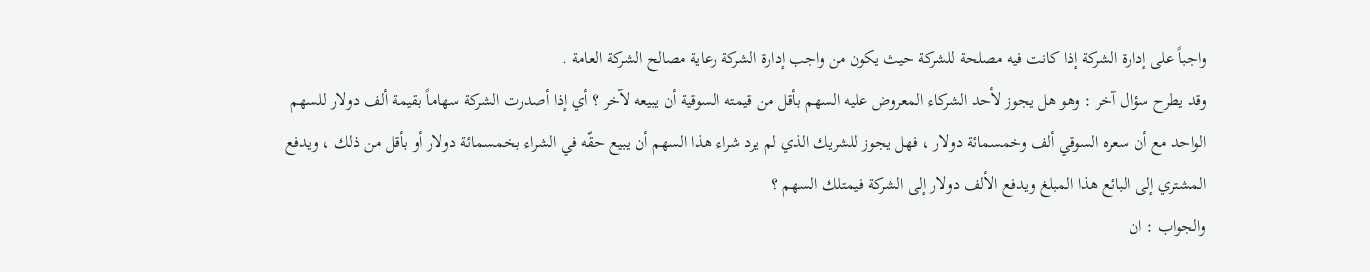واجباً على إدارة الشركة إذا كانت فيه مصلحة للشركة حيث يكون من واجب إدارة الشركة رعاية مصالح الشركة العامة .
وقد يطرح سؤال آخر : وهو هل يجوز لأحد الشركاء المعروض عليه السهم بأقل من قيمته السوقية أن يبيعه لآخر ؟ أي إذا أصدرت الشركة سهاماً بقيمة ألف دولار للسهم الواحد مع أن سعره السوقي ألف وخمسمائة دولار ، فهل يجوز للشريك الذي لم يرد شراء هذا السهم أن يبيع حقّه في الشراء بخمسمائة دولار أو بأقل من ذلك ، ويدفع المشتري إلى البائع هذا المبلغ ويدفع الألف دولار إلى الشركة فيمتلك السهم ؟
والجواب : ان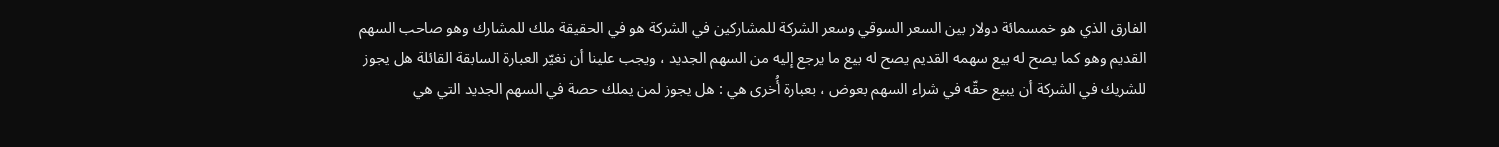الفارق الذي هو خمسمائة دولار بين السعر السوقي وسعر الشركة للمشاركين في الشركة هو في الحقيقة ملك للمشارك وهو صاحب السهم القديم وهو كما يصح له بيع سهمه القديم يصح له بيع ما يرجع إليه من السهم الجديد ، ويجب علينا أن نغيّر العبارة السابقة القائلة هل يجوز للشريك في الشركة أن يبيع حقّه في شراء السهم بعوض ، بعبارة أُخرى هي : هل يجوز لمن يملك حصة في السهم الجديد التي هي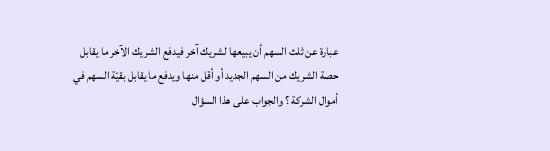عبارة عن ثلث السهم أن يبيعها لشريك آخر فيدفع الشريك الآخر ما يقابل حصة الشريك من السهم الجديد أو أقل منها ويدفع ما يقابل بقيّة السهم في أموال الشركة ؟ والجواب على هذا السؤال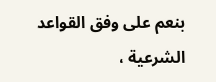بنعم على وفق القواعد الشرعية ،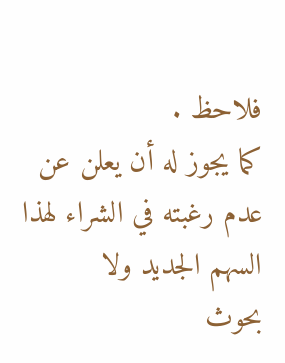فلاحظ .
كما يجوز له أن يعلن عن عدم رغبته في الشراء لهذا السهم الجديد ولا
بحوث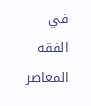في الفقه المعاصر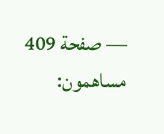— صفحة 409
مساهمون: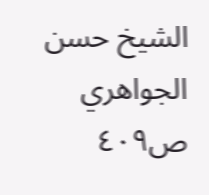الشيخ حسن الجواهري
ص٤٠٩